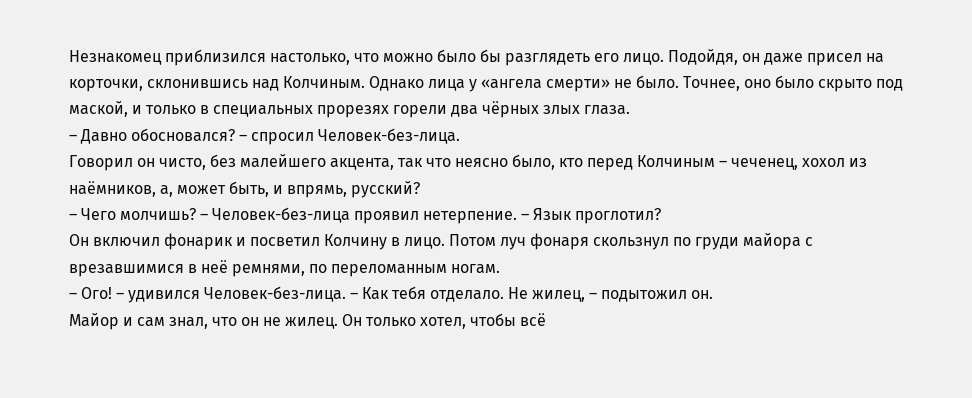Незнакомец приблизился настолько, что можно было бы разглядеть его лицо. Подойдя, он даже присел на корточки, склонившись над Колчиным. Однако лица у «ангела смерти» не было. Точнее, оно было скрыто под маской, и только в специальных прорезях горели два чёрных злых глаза.
– Давно обосновался? – спросил Человек-без-лица.
Говорил он чисто, без малейшего акцента, так что неясно было, кто перед Колчиным – чеченец, хохол из наёмников, а, может быть, и впрямь, русский?
– Чего молчишь? – Человек-без-лица проявил нетерпение. – Язык проглотил?
Он включил фонарик и посветил Колчину в лицо. Потом луч фонаря скользнул по груди майора с врезавшимися в неё ремнями, по переломанным ногам.
– Ого! – удивился Человек-без-лица. – Как тебя отделало. Не жилец, – подытожил он.
Майор и сам знал, что он не жилец. Он только хотел, чтобы всё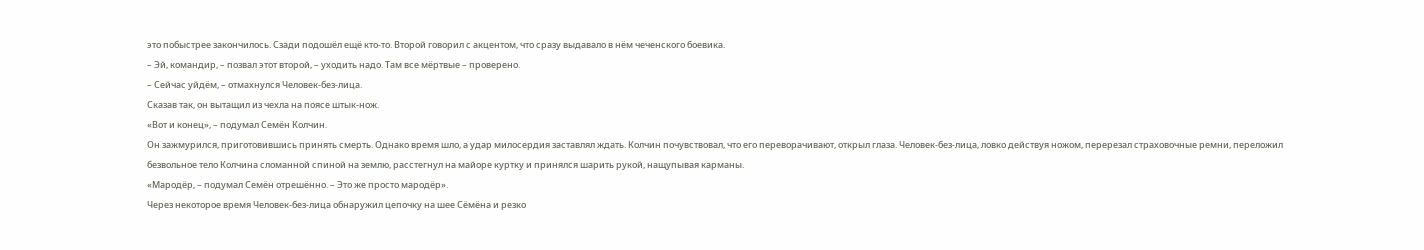это побыстрее закончилось. Сзади подошёл ещё кто-то. Второй говорил с акцентом, что сразу выдавало в нём чеченского боевика.
– Эй, командир, – позвал этот второй, – уходить надо. Там все мёртвые – проверено.
– Сейчас уйдём, – отмахнулся Человек-без-лица.
Сказав так, он вытащил из чехла на поясе штык-нож.
«Вот и конец», – подумал Семён Колчин.
Он зажмурился, приготовившись принять смерть. Однако время шло, а удар милосердия заставлял ждать. Колчин почувствовал, что его переворачивают, открыл глаза. Человек-без-лица, ловко действуя ножом, перерезал страховочные ремни, переложил безвольное тело Колчина сломанной спиной на землю, расстегнул на майоре куртку и принялся шарить рукой, нащупывая карманы.
«Мародёр, – подумал Семён отрешённо. – Это же просто мародёр».
Через некоторое время Человек-без-лица обнаружил цепочку на шее Сёмёна и резко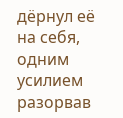дёрнул её на себя, одним усилием разорвав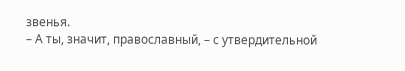звенья.
– А ты, значит, православный, – с утвердительной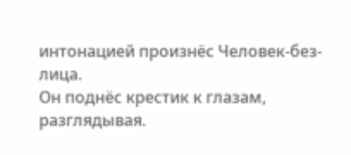интонацией произнёс Человек-без-лица.
Он поднёс крестик к глазам, разглядывая.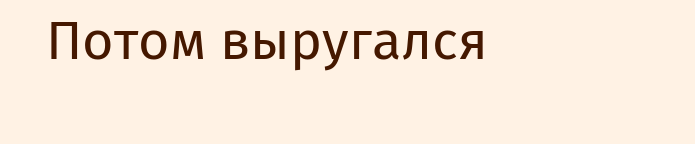Потом выругался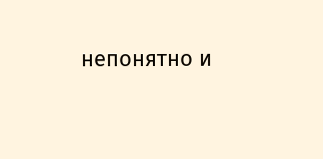непонятно и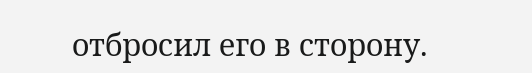отбросил его в сторону.